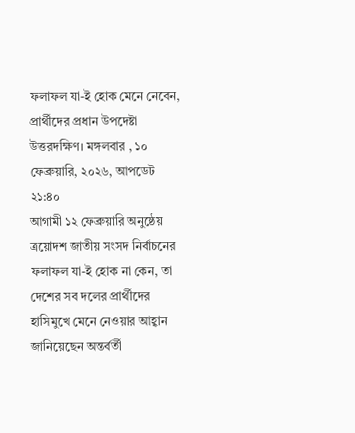ফলাফল যা-ই হোক মেনে নেবেন, প্রার্থীদের প্রধান উপদেষ্টা
উত্তরদক্ষিণ। মঙ্গলবার , ১০ ফেব্রুয়ারি, ২০২৬, আপডেট ২১:৪০
আগামী ১২ ফেব্রুয়ারি অনুষ্ঠেয় ত্রয়োদশ জাতীয় সংসদ নির্বাচনের ফলাফল যা-ই হোক না কেন, তা দেশের সব দলের প্রার্থীদের হাসিমুখে মেনে নেওয়ার আহ্বান জানিয়েছেন অন্তর্বর্তী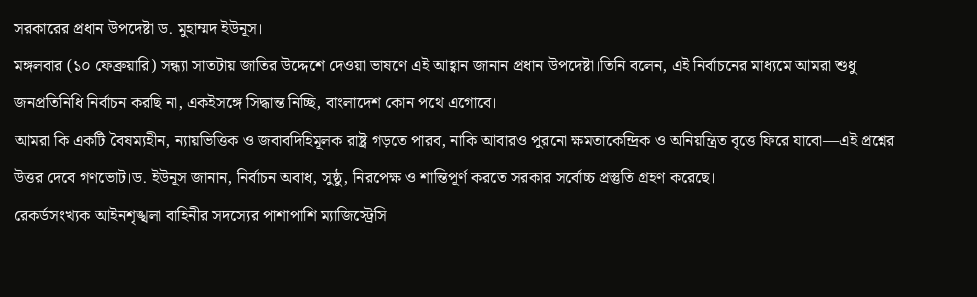সরকারের প্রধান উপদেষ্টা ড. মুহাম্মদ ইউনূস।
মঙ্গলবার (১০ ফেব্রুয়ারি) সন্ধ্যা সাতটায় জাতির উদ্দেশে দেওয়া ভাষণে এই আহ্বান জানান প্রধান উপদেষ্টা।তিনি বলেন, এই নির্বাচনের মাধ্যমে আমরা শুধু জনপ্রতিনিধি নির্বাচন করছি না, একইসঙ্গে সিদ্ধান্ত নিচ্ছি, বাংলাদেশ কোন পথে এগোবে।
আমরা কি একটি বৈষম্যহীন, ন্যায়ভিত্তিক ও জবাবদিহিমূলক রাষ্ট্র গড়তে পারব, নাকি আবারও পুরনো ক্ষমতাকেন্দ্রিক ও অনিয়ন্ত্রিত বৃত্তে ফিরে যাবো—এই প্রশ্নের উত্তর দেবে গণভোট।ড. ইউনূস জানান, নির্বাচন অবাধ, সুষ্ঠু, নিরপেক্ষ ও শান্তিপূর্ণ করতে সরকার সর্বোচ্চ প্রস্তুতি গ্রহণ করেছে।
রেকর্ডসংখ্যক আইনশৃঙ্খলা বাহিনীর সদস্যের পাশাপাশি ম্যাজিস্ট্রেসি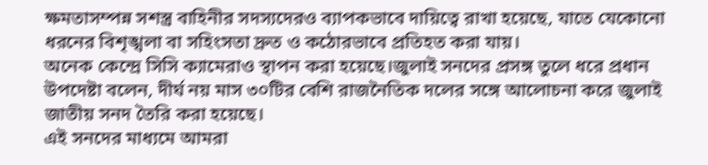ক্ষমতাসম্পন্ন সশস্ত্র বাহিনীর সদস্যদেরও ব্যাপকভাবে দায়িত্বে রাখা হয়েছে, যাতে যেকোনো ধরনের বিশৃঙ্খলা বা সহিংসতা দ্রুত ও কঠোরভাবে প্রতিহত করা যায়।
অনেক কেন্দ্রে সিসি ক্যামেরাও স্থাপন করা হয়েছে।জুলাই সনদের প্রসঙ্গ তুলে ধরে প্রধান উপদেষ্টা বলেন, দীর্ঘ নয় মাস ৩০টির বেশি রাজনৈতিক দলের সঙ্গে আলোচনা করে জুলাই জাতীয় সনদ তৈরি করা হয়েছে।
এই সনদের মাধ্যমে আমরা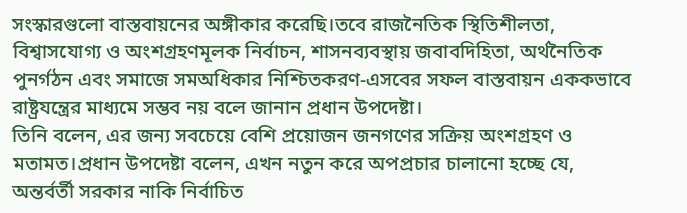সংস্কারগুলো বাস্তবায়নের অঙ্গীকার করেছি।তবে রাজনৈতিক স্থিতিশীলতা, বিশ্বাসযোগ্য ও অংশগ্রহণমূলক নির্বাচন, শাসনব্যবস্থায় জবাবদিহিতা, অর্থনৈতিক পুনর্গঠন এবং সমাজে সমঅধিকার নিশ্চিতকরণ-এসবের সফল বাস্তবায়ন এককভাবে রাষ্ট্রযন্ত্রের মাধ্যমে সম্ভব নয় বলে জানান প্রধান উপদেষ্টা।
তিনি বলেন, এর জন্য সবচেয়ে বেশি প্রয়োজন জনগণের সক্রিয় অংশগ্রহণ ও মতামত।প্রধান উপদেষ্টা বলেন, এখন নতুন করে অপপ্রচার চালানো হচ্ছে যে, অন্তর্বর্তী সরকার নাকি নির্বাচিত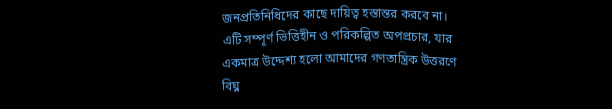জনপ্রতিনিধিদের কাছে দায়িত্ব হস্তান্তর করবে না।
এটি সম্পূর্ণ ভিত্তিহীন ও পরিকল্পিত অপপ্রচার, যার একমাত্র উদ্দেশ্য হলো আমাদের গণতান্ত্রিক উত্তরণে বিঘ্ন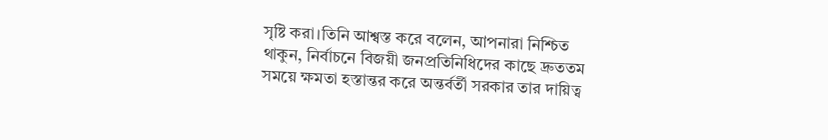সৃষ্টি করা।তিনি আশ্বস্ত করে বলেন, আপনারা নিশ্চিত থাকুন, নির্বাচনে বিজয়ী জনপ্রতিনিধিদের কাছে দ্রুততম সময়ে ক্ষমতা হস্তান্তর করে অন্তর্বর্তী সরকার তার দায়িত্ব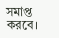সমাপ্ত করবে।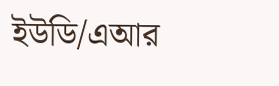ইউডি/এআর